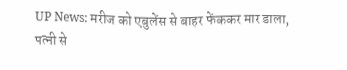UP News: मरीज को एबुलेंस से बाहर फेंककर मार डाला, पत्नी से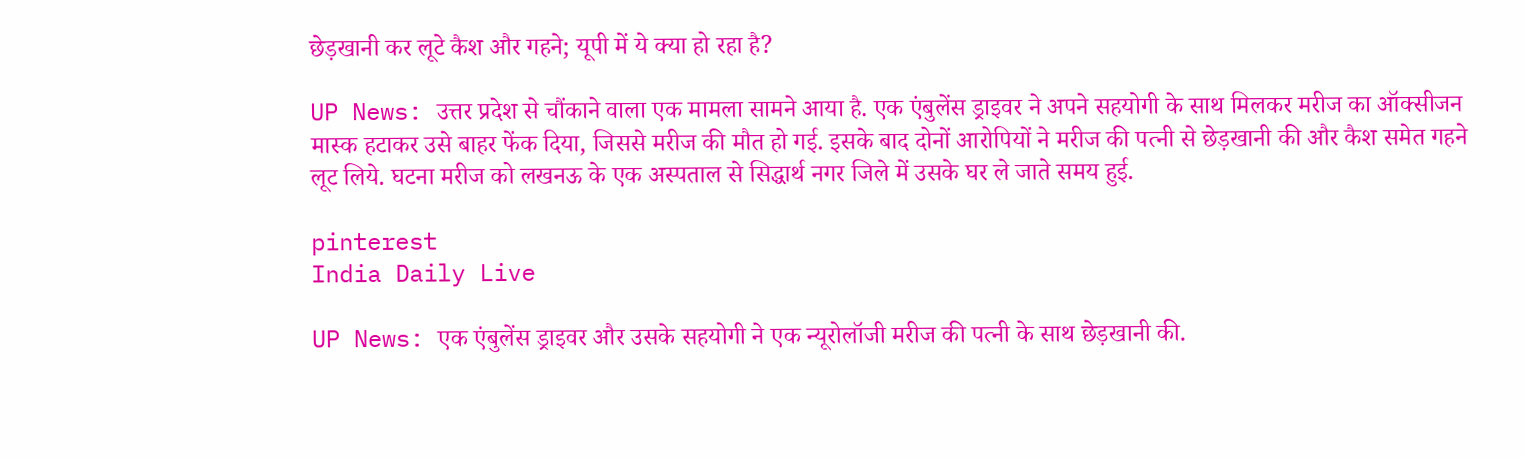छेड़खानी कर लूटे कैश और गहने; यूपी में ये क्या हो रहा है?

UP News: उत्तर प्रदेश से चौंकाने वाला एक मामला सामने आया है. एक एंबुलेंस ड्राइवर ने अपने सहयोगी के साथ मिलकर मरीज का ऑक्सीजन मास्क हटाकर उसे बाहर फेंक दिया, जिससे मरीज की मौत हो गई. इसके बाद दोनों आरोपियों ने मरीज की पत्नी से छेड़खानी की और कैश समेत गहने लूट लिये. घटना मरीज को लखनऊ के एक अस्पताल से सिद्धार्थ नगर जिले में उसके घर ले जाते समय हुई.

pinterest
India Daily Live

UP News: एक एंबुलेंस ड्राइवर और उसके सहयोगी ने एक न्यूरोलॉजी मरीज की पत्नी के साथ छेड़खानी की.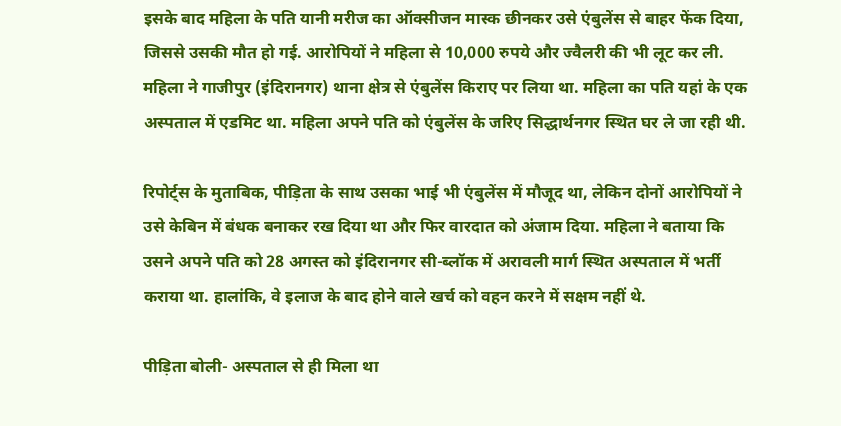इसके बाद महिला के पति यानी मरीज का ऑक्सीजन मास्क छीनकर उसे एंबुलेंस से बाहर फेंक दिया, जिससे उसकी मौत हो गई. आरोपियों ने महिला से 10,000 रुपये और ज्वैलरी की भी लूट कर ली. महिला ने गाजीपुर (इंदिरानगर) थाना क्षेत्र से एंबुलेंस किराए पर लिया था. महिला का पति यहां के एक अस्पताल में एडमिट था. महिला अपने पति को एंबुलेंस के जरिए सिद्धार्थनगर स्थित घर ले जा रही थी.

रिपोर्ट्स के मुताबिक, पीड़िता के साथ उसका भाई भी एंबुलेंस में मौजूद था, लेकिन दोनों आरोपियों ने उसे केबिन में बंधक बनाकर रख दिया था और फिर वारदात को अंजाम दिया. महिला ने बताया कि उसने अपने पति को 28 अगस्त को इंदिरानगर सी-ब्लॉक में अरावली मार्ग स्थित अस्पताल में भर्ती कराया था. हालांकि, वे इलाज के बाद होने वाले खर्च को वहन करने में सक्षम नहीं थे.

पीड़िता बोली- अस्पताल से ही मिला था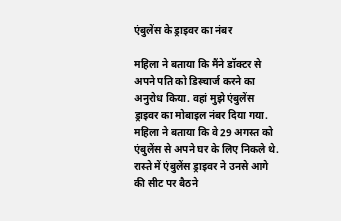एंबुलेंस के ड्राइवर का नंबर

महिला ने बताया कि मैंने डॉक्टर से अपने पति को डिस्चार्ज करने का अनुरोध किया. वहां मुझे एंबुलेंस ड्राइवर का मोबाइल नंबर दिया गया. महिला ने बताया कि वे 29 अगस्त को एंबुलेंस से अपने घर के लिए निकले थे. रास्ते में एंबुलेंस ड्राइवर ने उनसे आगे की सीट पर बैठने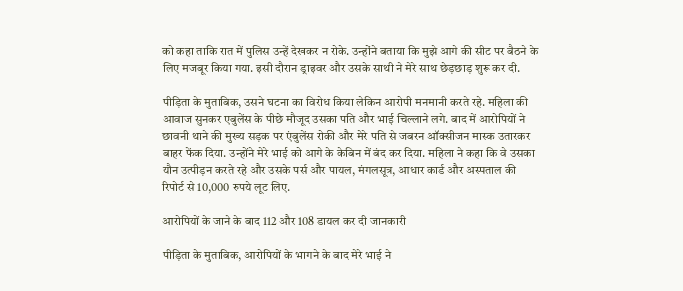को कहा ताकि रात में पुलिस उन्हें देखकर न रोके. उन्होंने बताया कि मुझे आगे की सीट पर बैठने के लिए मजबूर किया गया. इसी दौरान ड्राइवर और उसके साथी ने मेरे साथ छेड़छाड़ शुरू कर दी.

पीड़िता के मुताबिक, उसने घटना का विरोध किया लेकिन आरोपी मनमानी करते रहे. महिला की आवाज सुनकर एबुलेंस के पीछे मौजूद उसका पति और भाई चिल्लाने लगे. बाद में आरोपियों ने छावनी थाने की मुख्य सड़क पर एंबुलेंस रोकी और मेरे पति से जबरन ऑक्सीजन मास्क उतारकर बाहर फेंक दिया. उन्होंने मेरे भाई को आगे के केबिन में बंद कर दिया. महिला ने कहा कि वे उसका यौन उत्पीड़न करते रहे और उसके पर्स और पायल, मंगलसूत्र, आधार कार्ड और अस्पताल की रिपोर्ट से 10,000 रुपये लूट लिए.

आरोपियों के जाने के बाद 112 और 108 डायल कर दी जानकारी

पीड़िता के मुताबिक, आरोपियों के भागने के बाद मेरे भाई ने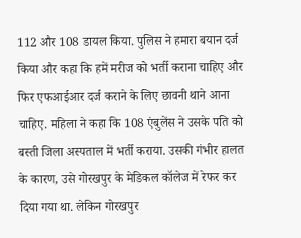112 और 108 डायल किया. पुलिस ने हमारा बयान दर्ज किया और कहा कि हमें मरीज को भर्ती कराना चाहिए और फिर एफआईआर दर्ज कराने के लिए छावनी थाने आना चाहिए. महिला ने कहा कि 108 एंबुलेंस ने उसके पति को बस्ती जिला अस्पताल में भर्ती कराया. उसकी गंभीर हालत के कारण, उसे गोरखपुर के मेडिकल कॉलेज में रेफर कर दिया गया था. लेकिन गोरखपुर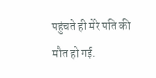पहुंचते ही मेरे पति की मौत हो गई.